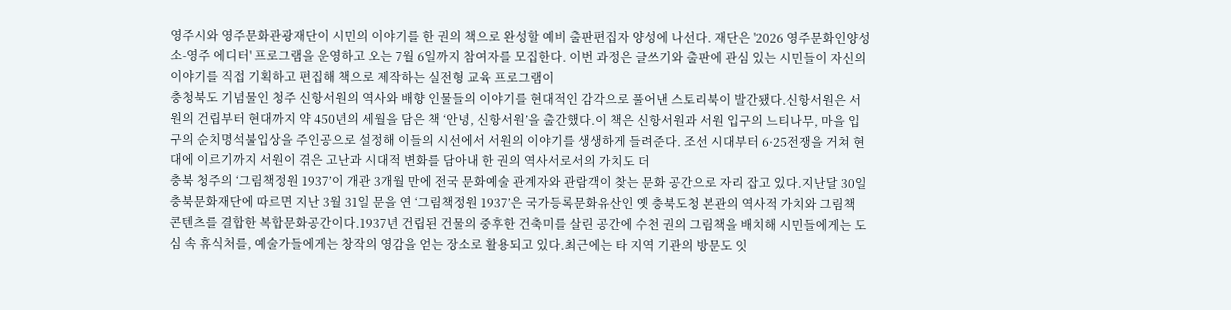영주시와 영주문화관광재단이 시민의 이야기를 한 권의 책으로 완성할 예비 출판편집자 양성에 나선다. 재단은 '2026 영주문화인양성소-영주 에디터' 프로그램을 운영하고 오는 7월 6일까지 참여자를 모집한다. 이번 과정은 글쓰기와 출판에 관심 있는 시민들이 자신의 이야기를 직접 기획하고 편집해 책으로 제작하는 실전형 교육 프로그램이
충청북도 기념물인 청주 신항서원의 역사와 배향 인물들의 이야기를 현대적인 감각으로 풀어낸 스토리북이 발간됐다.신항서원은 서원의 건립부터 현대까지 약 450년의 세월을 담은 책 ‘안녕, 신항서원’을 출간했다.이 책은 신항서원과 서원 입구의 느티나무, 마을 입구의 순치명석불입상을 주인공으로 설정해 이들의 시선에서 서원의 이야기를 생생하게 들려준다. 조선 시대부터 6·25전쟁을 거쳐 현대에 이르기까지 서원이 겪은 고난과 시대적 변화를 담아내 한 권의 역사서로서의 가치도 더
충북 청주의 ‘그림책정원 1937’이 개관 3개월 만에 전국 문화예술 관계자와 관람객이 찾는 문화 공간으로 자리 잡고 있다.지난달 30일 충북문화재단에 따르면 지난 3월 31일 문을 연 ‘그림책정원 1937’은 국가등록문화유산인 옛 충북도청 본관의 역사적 가치와 그림책 콘텐츠를 결합한 복합문화공간이다.1937년 건립된 건물의 중후한 건축미를 살린 공간에 수천 권의 그림책을 배치해 시민들에게는 도심 속 휴식처를, 예술가들에게는 창작의 영감을 얻는 장소로 활용되고 있다.최근에는 타 지역 기관의 방문도 잇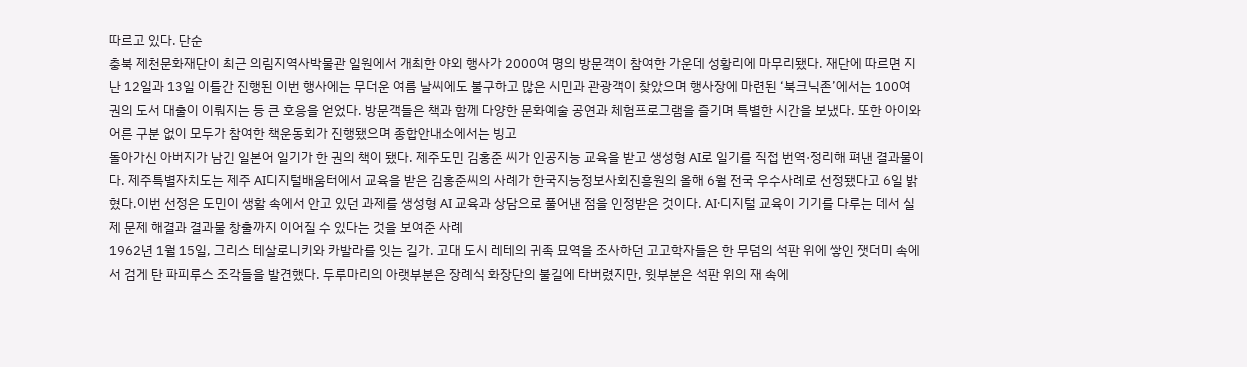따르고 있다. 단순
충북 제천문화재단이 최근 의림지역사박물관 일원에서 개최한 야외 행사가 2000여 명의 방문객이 참여한 가운데 성황리에 마무리됐다. 재단에 따르면 지난 12일과 13일 이틀간 진행된 이번 행사에는 무더운 여름 날씨에도 불구하고 많은 시민과 관광객이 찾았으며 행사장에 마련된 ‘북크닉존’에서는 100여 권의 도서 대출이 이뤄지는 등 큰 호응을 얻었다. 방문객들은 책과 함께 다양한 문화예술 공연과 체험프로그램을 즐기며 특별한 시간을 보냈다. 또한 아이와 어른 구분 없이 모두가 참여한 책운동회가 진행됐으며 종합안내소에서는 빙고
돌아가신 아버지가 남긴 일본어 일기가 한 권의 책이 됐다. 제주도민 김홍준 씨가 인공지능 교육을 받고 생성형 AI로 일기를 직접 번역·정리해 펴낸 결과물이다. 제주특별자치도는 제주 AI디지털배움터에서 교육을 받은 김홍준씨의 사례가 한국지능정보사회진흥원의 올해 6월 전국 우수사례로 선정됐다고 6일 밝혔다.이번 선정은 도민이 생활 속에서 안고 있던 과제를 생성형 AI 교육과 상담으로 풀어낸 점을 인정받은 것이다. AI·디지털 교육이 기기를 다루는 데서 실제 문제 해결과 결과물 창출까지 이어질 수 있다는 것을 보여준 사례
1962년 1월 15일, 그리스 테살로니키와 카발라를 잇는 길가. 고대 도시 레테의 귀족 묘역을 조사하던 고고학자들은 한 무덤의 석판 위에 쌓인 잿더미 속에서 검게 탄 파피루스 조각들을 발견했다. 두루마리의 아랫부분은 장례식 화장단의 불길에 타버렸지만, 윗부분은 석판 위의 재 속에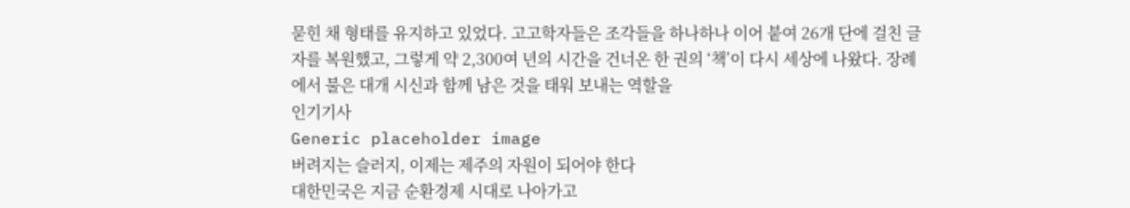묻힌 채 형태를 유지하고 있었다. 고고학자들은 조각들을 하나하나 이어 붙여 26개 단에 걸친 글자를 복원했고, 그렇게 약 2,300여 년의 시간을 건너온 한 권의 ‘책’이 다시 세상에 나왔다. 장례에서 불은 대개 시신과 함께 남은 것을 태워 보내는 역할을
인기기사
Generic placeholder image
버려지는 슬러지, 이제는 제주의 자원이 되어야 한다
대한민국은 지금 순환경제 시대로 나아가고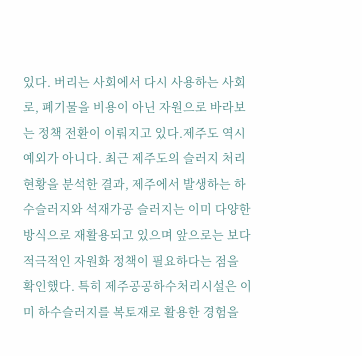있다. 버리는 사회에서 다시 사용하는 사회로, 폐기물을 비용이 아닌 자원으로 바라보는 정책 전환이 이뤄지고 있다.제주도 역시 예외가 아니다. 최근 제주도의 슬러지 처리 현황을 분석한 결과, 제주에서 발생하는 하수슬러지와 석재가공 슬러지는 이미 다양한 방식으로 재활용되고 있으며 앞으로는 보다 적극적인 자원화 정책이 필요하다는 점을 확인했다. 특히 제주공공하수처리시설은 이미 하수슬러지를 복토재로 활용한 경험을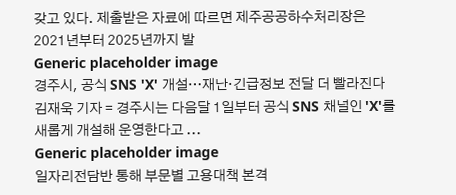갖고 있다. 제출받은 자료에 따르면 제주공공하수처리장은 2021년부터 2025년까지 발
Generic placeholder image
경주시, 공식 SNS 'X' 개설…재난·긴급정보 전달 더 빨라진다
김재욱 기자 = 경주시는 다음달 1일부터 공식 SNS 채널인 'X'를 새롭게 개설해 운영한다고 ...
Generic placeholder image
일자리전담반 통해 부문별 고용대책 본격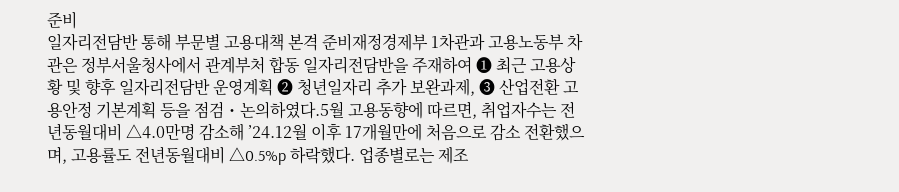준비
일자리전담반 통해 부문별 고용대책 본격 준비재정경제부 1차관과 고용노동부 차관은 정부서울청사에서 관계부처 합동 일자리전담반을 주재하여 ➊ 최근 고용상황 및 향후 일자리전담반 운영계획 ➋ 청년일자리 추가 보완과제, ➌ 산업전환 고용안정 기본계획 등을 점검・논의하였다.5월 고용동향에 따르면, 취업자수는 전년동월대비 △4.0만명 감소해 ’24.12월 이후 17개월만에 처음으로 감소 전환했으며, 고용률도 전년동월대비 △0.5%p 하락했다. 업종별로는 제조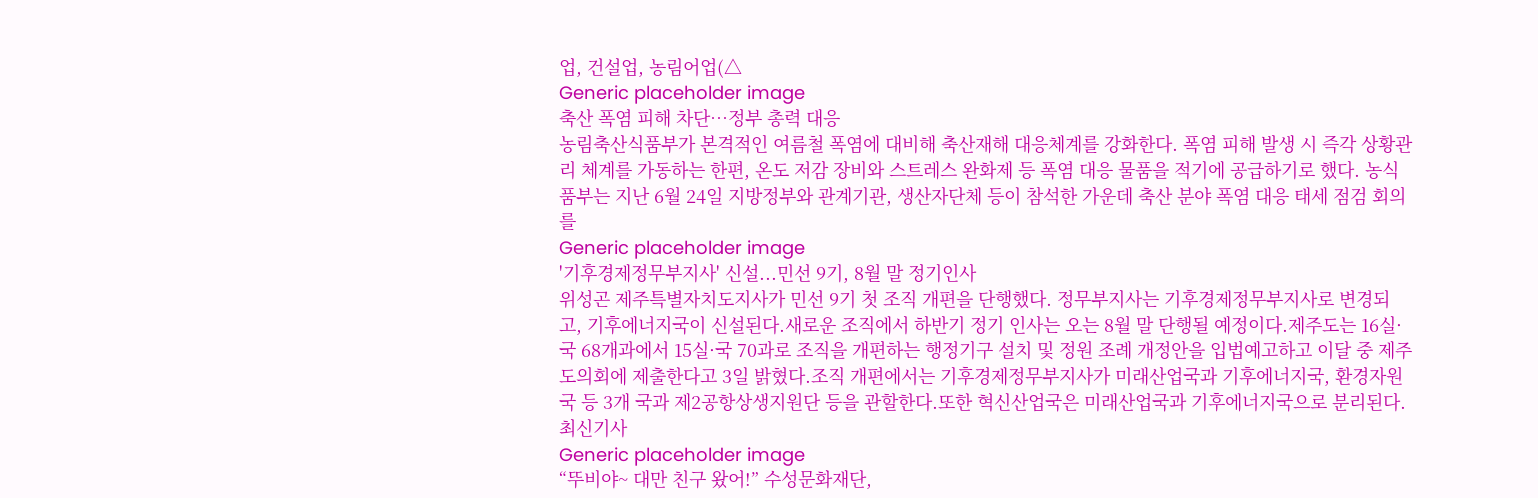업, 건설업, 농림어업(△
Generic placeholder image
축산 폭염 피해 차단…정부 총력 대응
농림축산식품부가 본격적인 여름철 폭염에 대비해 축산재해 대응체계를 강화한다. 폭염 피해 발생 시 즉각 상황관리 체계를 가동하는 한편, 온도 저감 장비와 스트레스 완화제 등 폭염 대응 물품을 적기에 공급하기로 했다. 농식품부는 지난 6월 24일 지방정부와 관계기관, 생산자단체 등이 참석한 가운데 축산 분야 폭염 대응 태세 점검 회의를
Generic placeholder image
'기후경제정무부지사' 신설...민선 9기, 8월 말 정기인사
위성곤 제주특별자치도지사가 민선 9기 첫 조직 개편을 단행했다. 정무부지사는 기후경제정무부지사로 변경되고, 기후에너지국이 신설된다.새로운 조직에서 하반기 정기 인사는 오는 8월 말 단행될 예정이다.제주도는 16실·국 68개과에서 15실·국 70과로 조직을 개편하는 행정기구 설치 및 정원 조례 개정안을 입법예고하고 이달 중 제주도의회에 제출한다고 3일 밝혔다.조직 개편에서는 기후경제정무부지사가 미래산업국과 기후에너지국, 환경자원국 등 3개 국과 제2공항상생지원단 등을 관할한다.또한 혁신산업국은 미래산업국과 기후에너지국으로 분리된다.
최신기사
Generic placeholder image
“뚜비야~ 대만 친구 왔어!” 수성문화재단,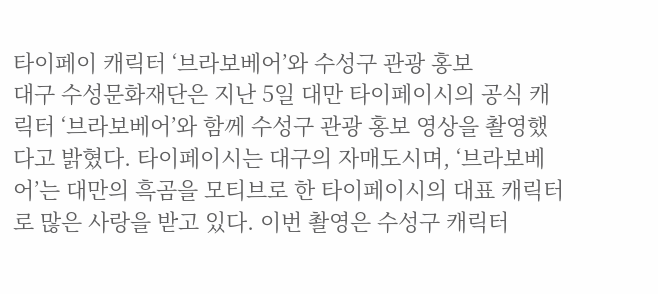타이페이 캐릭터 ‘브라보베어’와 수성구 관광 홍보
대구 수성문화재단은 지난 5일 대만 타이페이시의 공식 캐릭터 ‘브라보베어’와 함께 수성구 관광 홍보 영상을 촬영했다고 밝혔다. 타이페이시는 대구의 자매도시며, ‘브라보베어’는 대만의 흑곰을 모티브로 한 타이페이시의 대표 캐릭터로 많은 사랑을 받고 있다. 이번 촬영은 수성구 캐릭터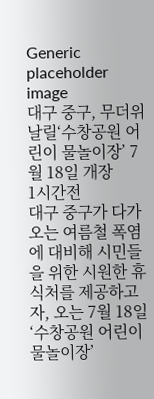Generic placeholder image
대구 중구, 무더위 날릴‘수창공원 어린이 물놀이장’ 7월 18일 개장
1시간전
대구 중구가 다가오는 여름철 폭염에 대비해 시민들을 위한 시원한 휴식처를 제공하고자, 오는 7월 18일 ‘수창공원 어린이 물놀이장’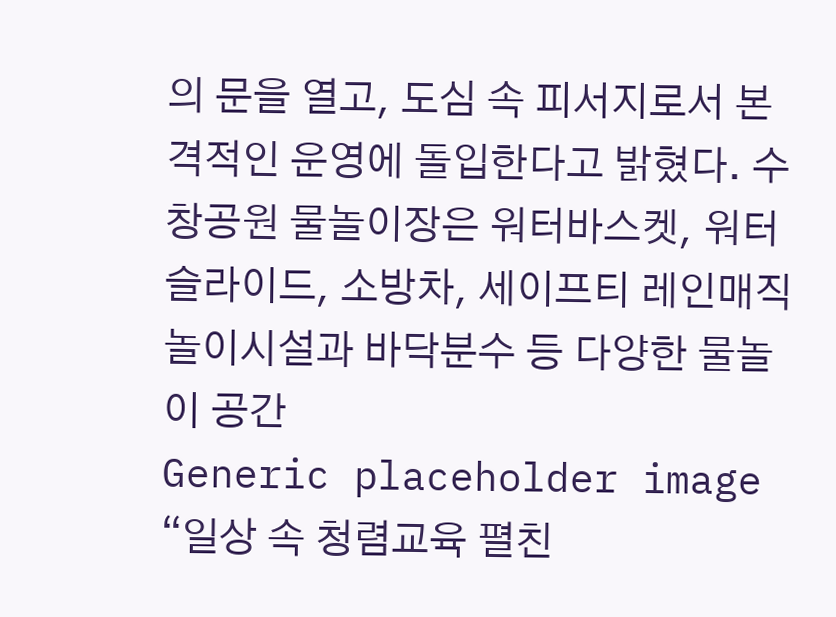의 문을 열고, 도심 속 피서지로서 본격적인 운영에 돌입한다고 밝혔다. 수창공원 물놀이장은 워터바스켓, 워터슬라이드, 소방차, 세이프티 레인매직 놀이시설과 바닥분수 등 다양한 물놀이 공간
Generic placeholder image
“일상 속 청렴교육 펼친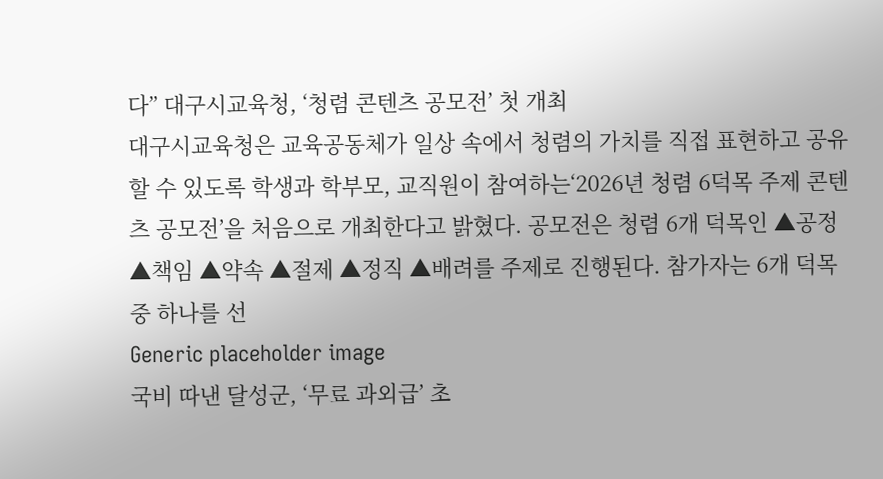다” 대구시교육청, ‘청렴 콘텐츠 공모전’ 첫 개최
대구시교육청은 교육공동체가 일상 속에서 청렴의 가치를 직접 표현하고 공유할 수 있도록 학생과 학부모, 교직원이 참여하는‘2026년 청렴 6덕목 주제 콘텐츠 공모전’을 처음으로 개최한다고 밝혔다. 공모전은 청렴 6개 덕목인 ▲공정 ▲책임 ▲약속 ▲절제 ▲정직 ▲배려를 주제로 진행된다. 참가자는 6개 덕목 중 하나를 선
Generic placeholder image
국비 따낸 달성군, ‘무료 과외급’ 초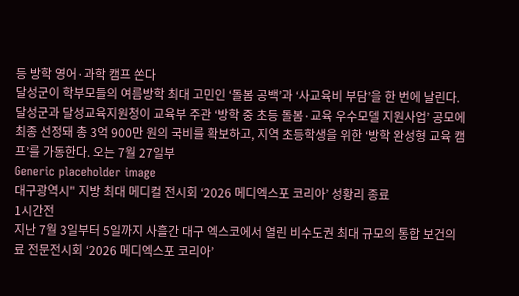등 방학 영어·과학 캠프 쏜다
달성군이 학부모들의 여름방학 최대 고민인 ‘돌봄 공백’과 ‘사교육비 부담’을 한 번에 날린다. 달성군과 달성교육지원청이 교육부 주관 ‘방학 중 초등 돌봄·교육 우수모델 지원사업’ 공모에 최종 선정돼 총 3억 900만 원의 국비를 확보하고, 지역 초등학생을 위한 ‘방학 완성형 교육 캠프’를 가동한다. 오는 7월 27일부
Generic placeholder image
대구광역시" 지방 최대 메디컬 전시회 ‘2026 메디엑스포 코리아’ 성황리 종료
1시간전
지난 7월 3일부터 5일까지 사흘간 대구 엑스코에서 열린 비수도권 최대 규모의 통합 보건의료 전문전시회 ‘2026 메디엑스포 코리아’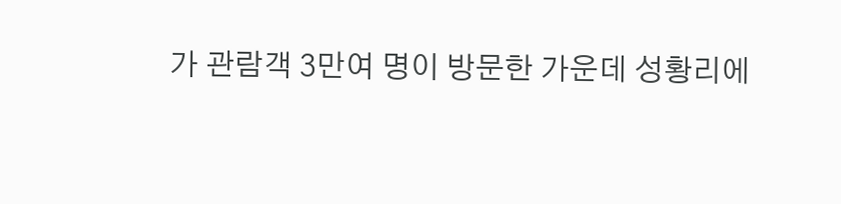가 관람객 3만여 명이 방문한 가운데 성황리에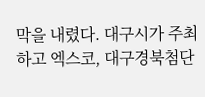막을 내렸다. 대구시가 주최하고 엑스코, 대구경북첨단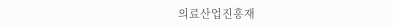의료산업진흥재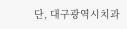단, 대구광역시치과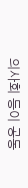의사회 등이 공동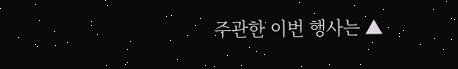주관한 이번 행사는 ▲